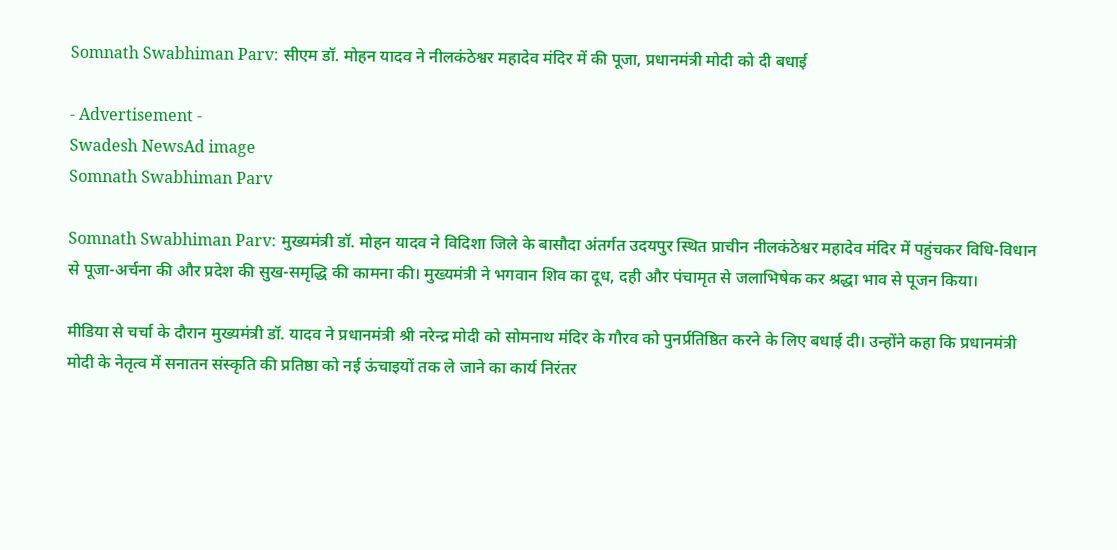Somnath Swabhiman Parv: सीएम डॉ. मोहन यादव ने नीलकंठेश्वर महादेव मंदिर में की पूजा, प्रधानमंत्री मोदी को दी बधाई

- Advertisement -
Swadesh NewsAd image
Somnath Swabhiman Parv

Somnath Swabhiman Parv: मुख्यमंत्री डॉ. मोहन यादव ने विदिशा जिले के बासौदा अंतर्गत उदयपुर स्थित प्राचीन नीलकंठेश्वर महादेव मंदिर में पहुंचकर विधि-विधान से पूजा-अर्चना की और प्रदेश की सुख-समृद्धि की कामना की। मुख्यमंत्री ने भगवान शिव का दूध, दही और पंचामृत से जलाभिषेक कर श्रद्धा भाव से पूजन किया।

मीडिया से चर्चा के दौरान मुख्यमंत्री डॉ. यादव ने प्रधानमंत्री श्री नरेन्द्र मोदी को सोमनाथ मंदिर के गौरव को पुनर्प्रतिष्ठित करने के लिए बधाई दी। उन्होंने कहा कि प्रधानमंत्री मोदी के नेतृत्व में सनातन संस्कृति की प्रतिष्ठा को नई ऊंचाइयों तक ले जाने का कार्य निरंतर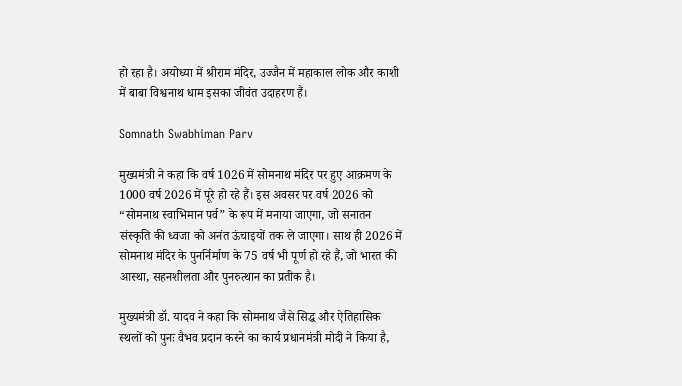हो रहा है। अयोध्या में श्रीराम मंदिर, उज्जैन में महाकाल लोक और काशी में बाबा विश्वनाथ धाम इसका जीवंत उदाहरण हैं।

Somnath Swabhiman Parv

मुख्यमंत्री ने कहा कि वर्ष 1026 में सोमनाथ मंदिर पर हुए आक्रमण के 1000 वर्ष 2026 में पूरे हो रहे हैं। इस अवसर पर वर्ष 2026 को “सोमनाथ स्वाभिमान पर्व” के रूप में मनाया जाएगा, जो सनातन संस्कृति की ध्वजा को अनंत ऊंचाइयों तक ले जाएगा। साथ ही 2026 में सोमनाथ मंदिर के पुनर्निर्माण के 75 वर्ष भी पूर्ण हो रहे हैं, जो भारत की आस्था, सहनशीलता और पुनरुत्थान का प्रतीक है।

मुख्यमंत्री डॉ. यादव ने कहा कि सोमनाथ जैसे सिद्ध और ऐतिहासिक स्थलों को पुनः वैभव प्रदान करने का कार्य प्रधानमंत्री मोदी ने किया है,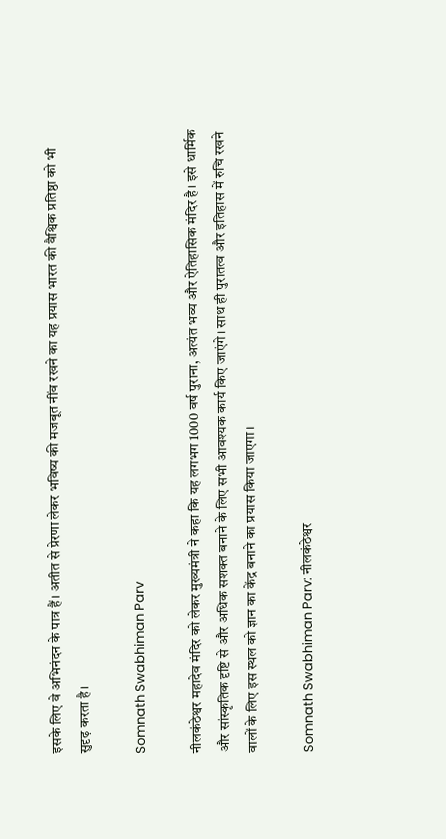इसके लिए वे अभिनंदन के पात्र हैं। अतीत से प्रेरणा लेकर भविष्य की मजबूत नींव रखने का यह प्रयास भारत की वैश्विक प्रतिष्ठा को भी सुदृढ़ करता है।

Somnath Swabhiman Parv

नीलकंठेश्वर महादेव मंदिर को लेकर मुख्यमंत्री ने कहा कि यह लगभग 1000 वर्ष पुराना, अत्यंत भव्य और ऐतिहासिक मंदिर है। इसे धार्मिक और सांस्कृतिक दृष्टि से और अधिक सशक्त बनाने के लिए सभी आवश्यक कार्य किए जाएंगे। साथ ही पुरातत्व और इतिहास में रुचि रखने वालों के लिए इस स्थल को ज्ञान का केंद्र बनाने का प्रयास किया जाएगा।

Somnath Swabhiman Parv: नीलकंठेश्वर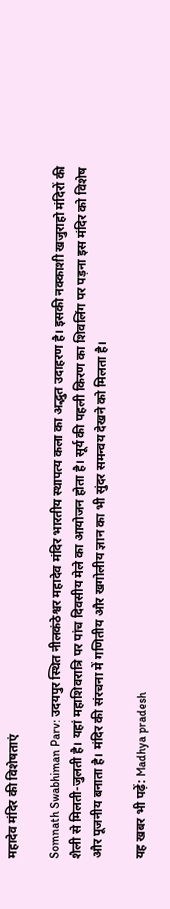महादेव मंदिर की विशेषताएं

Somnath Swabhiman Parv: उदयपुर स्थित नीलकंठेश्वर महादेव मंदिर भारतीय स्थापत्य कला का अद्भुत उदाहरण है। इसकी नक्काशी खजुराहो मंदिरों की शैली से मिलती-जुलती है। यहां महाशिवरात्रि पर पांच दिवसीय मेले का आयोजन होता है। सूर्य की पहली किरण का शिवलिंग पर पड़ना इस मंदिर को विशेष और पूजनीय बनाता है। मंदिर की संरचना में गणितीय और खगोलीय ज्ञान का भी सुंदर समन्वय देखने को मिलता है।

यह खबर भी पढ़ें: Madhya pradesh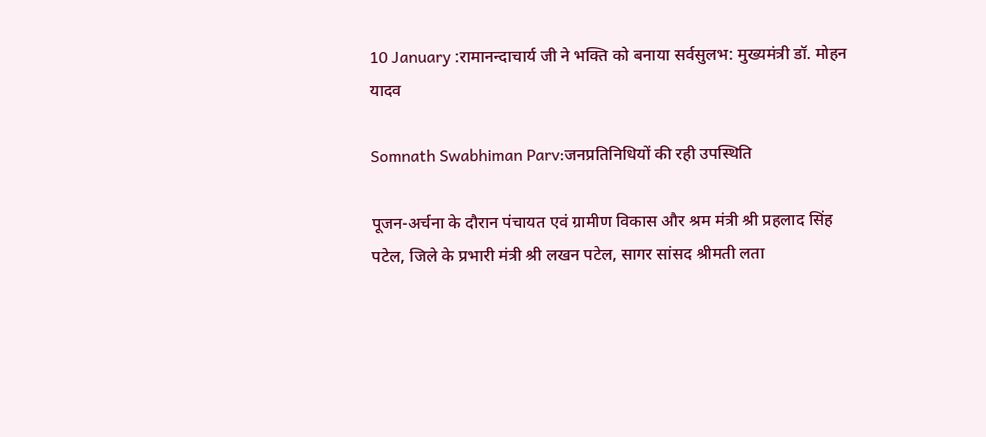10 January :रामानन्दाचार्य जी ने भक्ति को बनाया सर्वसुलभ: मुख्यमंत्री डॉ. मोहन यादव

Somnath Swabhiman Parv:जनप्रतिनिधियों की रही उपस्थिति

पूजन-अर्चना के दौरान पंचायत एवं ग्रामीण विकास और श्रम मंत्री श्री प्रहलाद सिंह पटेल, जिले के प्रभारी मंत्री श्री लखन पटेल, सागर सांसद श्रीमती लता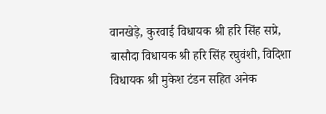वानखेड़े, कुरवाई विधायक श्री हरि सिंह सप्रे, बासौदा विधायक श्री हरि सिंह रघुवंशी, विदिशा विधायक श्री मुकेश टंडन सहित अनेक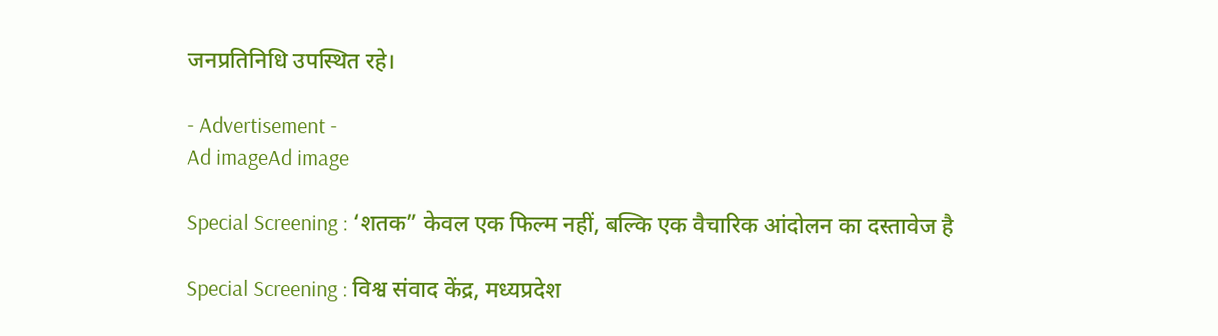जनप्रतिनिधि उपस्थित रहे।

- Advertisement -
Ad imageAd image

Special Screening : ‘शतक” केवल एक फिल्म नहीं, बल्कि एक वैचारिक आंदोलन का दस्तावेज है

Special Screening : विश्व संवाद केंद्र, मध्यप्रदेश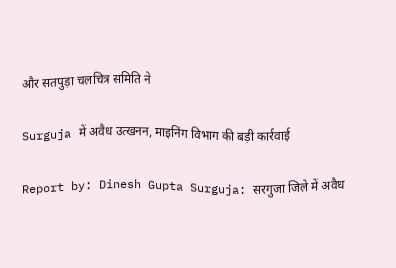और सतपुड़ा चलचित्र समिति ने

Surguja में अवैध उत्खनन, माइनिंग विभाग की बड़ी कार्रवाई

Report by: Dinesh Gupta Surguja: सरगुजा जिले में अवैध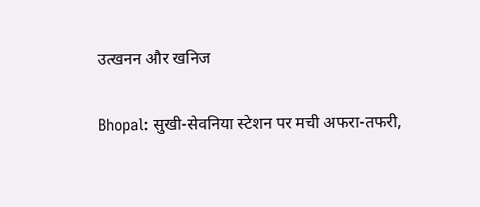उत्खनन और खनिज

Bhopal: सुखी-सेवनिया स्टेशन पर मची अफरा-तफरी,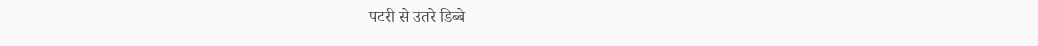पटरी से उतरे डिब्बे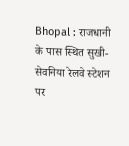Bhopal : राजधानी के पास स्थित सुखी-सेवनिया रेलवे स्टेशन पर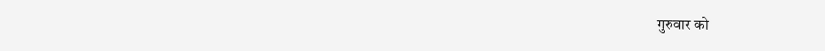गुरुवार को